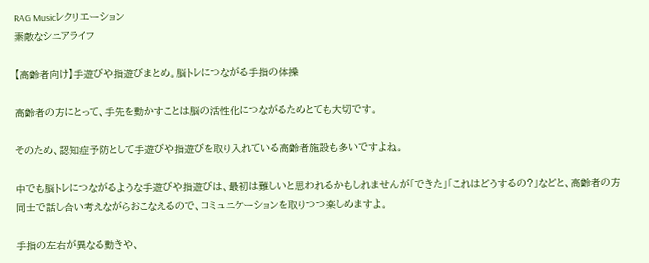RAG Musicレクリエーション
素敵なシニアライフ

【高齢者向け】手遊びや指遊びまとめ。脳トレにつながる手指の体操

高齢者の方にとって、手先を動かすことは脳の活性化につながるためとても大切です。

そのため、認知症予防として手遊びや指遊びを取り入れている高齢者施設も多いですよね。

中でも脳トレにつながるような手遊びや指遊びは、最初は難しいと思われるかもしれませんが「できた」「これはどうするの?」などと、高齢者の方同士で話し合い考えながらおこなえるので、コミュニケーションを取りつつ楽しめますよ。

手指の左右が異なる動きや、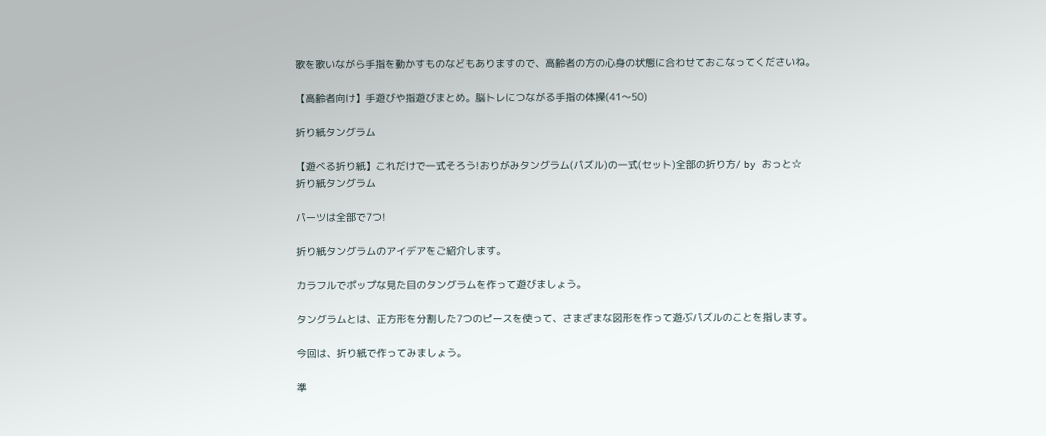歌を歌いながら手指を動かすものなどもありますので、高齢者の方の心身の状態に合わせておこなってくださいね。

【高齢者向け】手遊びや指遊びまとめ。脳トレにつながる手指の体操(41〜50)

折り紙タングラム

【遊べる折り紙】これだけで一式そろう!おりがみタングラム(パズル)の一式(セット)全部の折り方/ by おっと☆
折り紙タングラム

パーツは全部で7つ!

折り紙タングラムのアイデアをご紹介します。

カラフルでポップな見た目のタングラムを作って遊びましょう。

タングラムとは、正方形を分割した7つのピースを使って、さまざまな図形を作って遊ぶパズルのことを指します。

今回は、折り紙で作ってみましょう。

準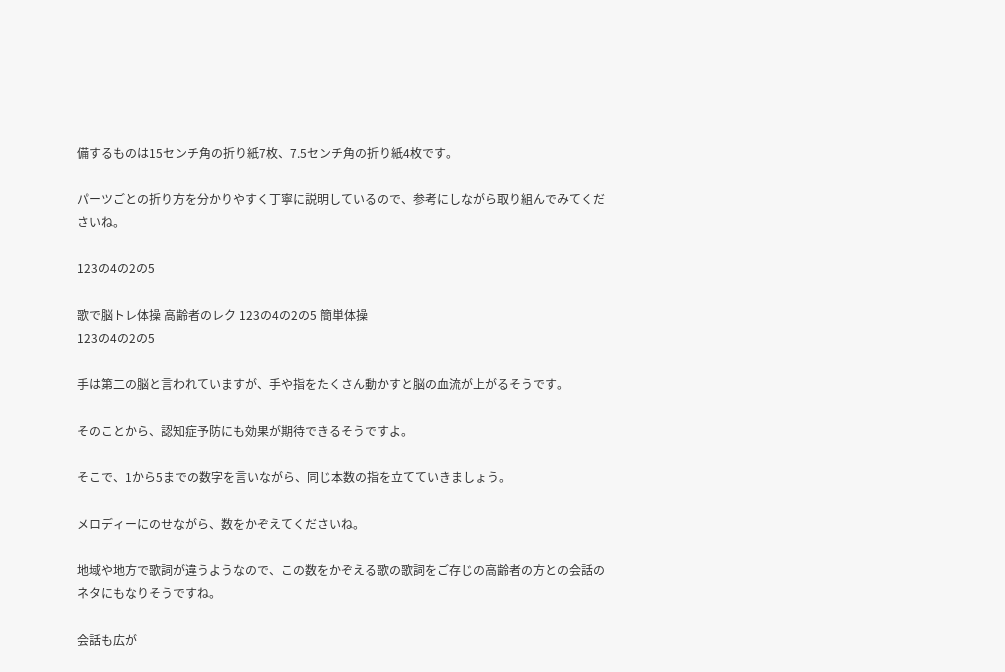備するものは15センチ角の折り紙7枚、7.5センチ角の折り紙4枚です。

パーツごとの折り方を分かりやすく丁寧に説明しているので、参考にしながら取り組んでみてくださいね。

123の4の2の5

歌で脳トレ体操 高齢者のレク 123の4の2の5 簡単体操
123の4の2の5

手は第二の脳と言われていますが、手や指をたくさん動かすと脳の血流が上がるそうです。

そのことから、認知症予防にも効果が期待できるそうですよ。

そこで、1から5までの数字を言いながら、同じ本数の指を立てていきましょう。

メロディーにのせながら、数をかぞえてくださいね。

地域や地方で歌詞が違うようなので、この数をかぞえる歌の歌詞をご存じの高齢者の方との会話のネタにもなりそうですね。

会話も広が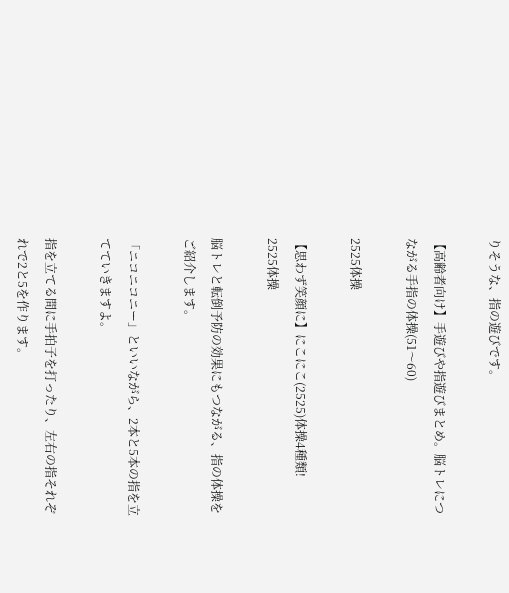りそうな、指の遊びです。

【高齢者向け】手遊びや指遊びまとめ。脳トレにつながる手指の体操(51〜60)

2525体操

【思わず笑顔に】にこにこ(2525)体操4種類!
2525体操

脳トレと転倒予防の効果にもつながる、指の体操をご紹介します。

「ニコニコニー」といいながら、2本と5本の指を立てていきますよ。

指を立てる間に手拍子を打ったり、左右の指それぞれで2と5を作ります。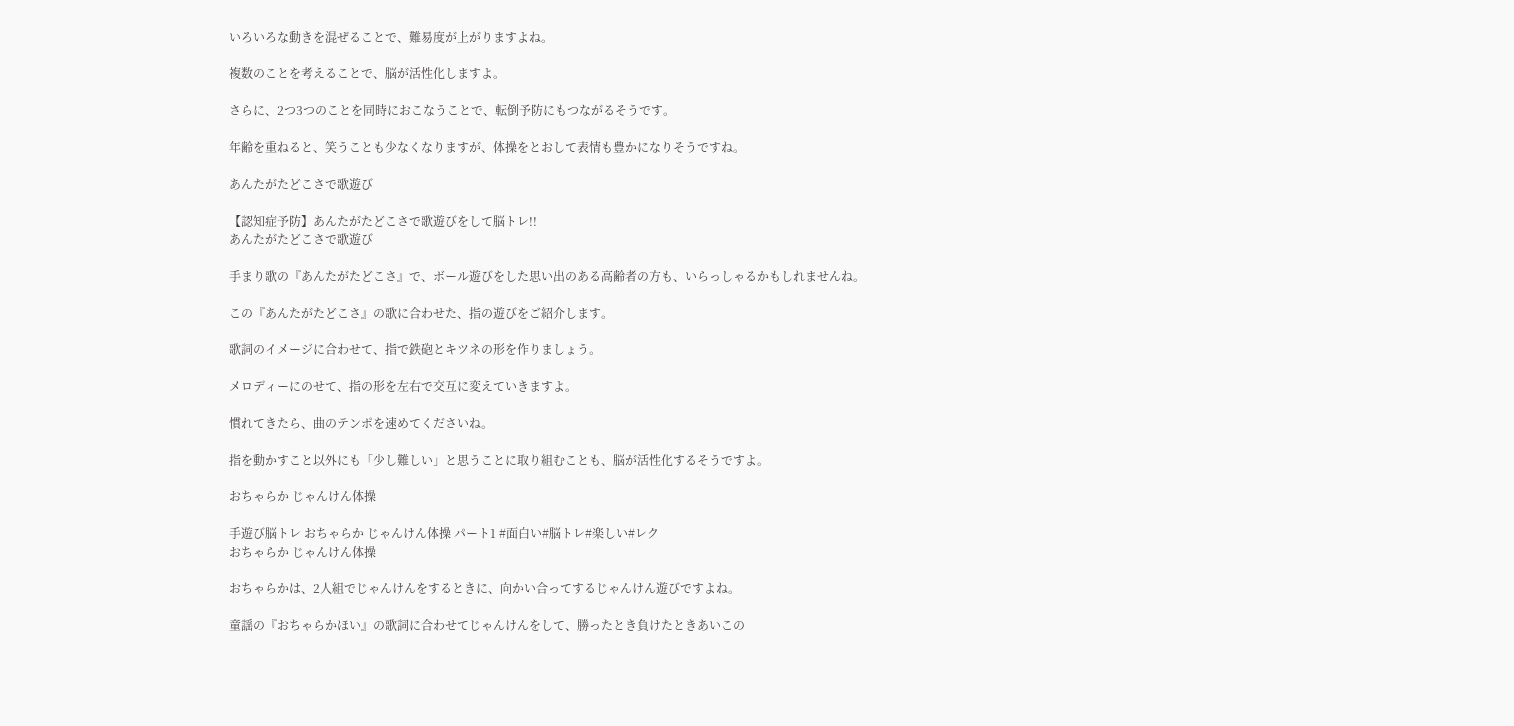いろいろな動きを混ぜることで、難易度が上がりますよね。

複数のことを考えることで、脳が活性化しますよ。

さらに、2つ3つのことを同時におこなうことで、転倒予防にもつながるそうです。

年齢を重ねると、笑うことも少なくなりますが、体操をとおして表情も豊かになりそうですね。

あんたがたどこさで歌遊び

【認知症予防】あんたがたどこさで歌遊びをして脳トレ!!
あんたがたどこさで歌遊び

手まり歌の『あんたがたどこさ』で、ボール遊びをした思い出のある高齢者の方も、いらっしゃるかもしれませんね。

この『あんたがたどこさ』の歌に合わせた、指の遊びをご紹介します。

歌詞のイメージに合わせて、指で鉄砲とキツネの形を作りましょう。

メロディーにのせて、指の形を左右で交互に変えていきますよ。

慣れてきたら、曲のテンポを速めてくださいね。

指を動かすこと以外にも「少し難しい」と思うことに取り組むことも、脳が活性化するそうですよ。

おちゃらか じゃんけん体操

手遊び脳トレ おちゃらか じゃんけん体操 パート1 #面白い#脳トレ#楽しい#レク
おちゃらか じゃんけん体操

おちゃらかは、2人組でじゃんけんをするときに、向かい合ってするじゃんけん遊びですよね。

童謡の『おちゃらかほい』の歌詞に合わせてじゃんけんをして、勝ったとき負けたときあいこの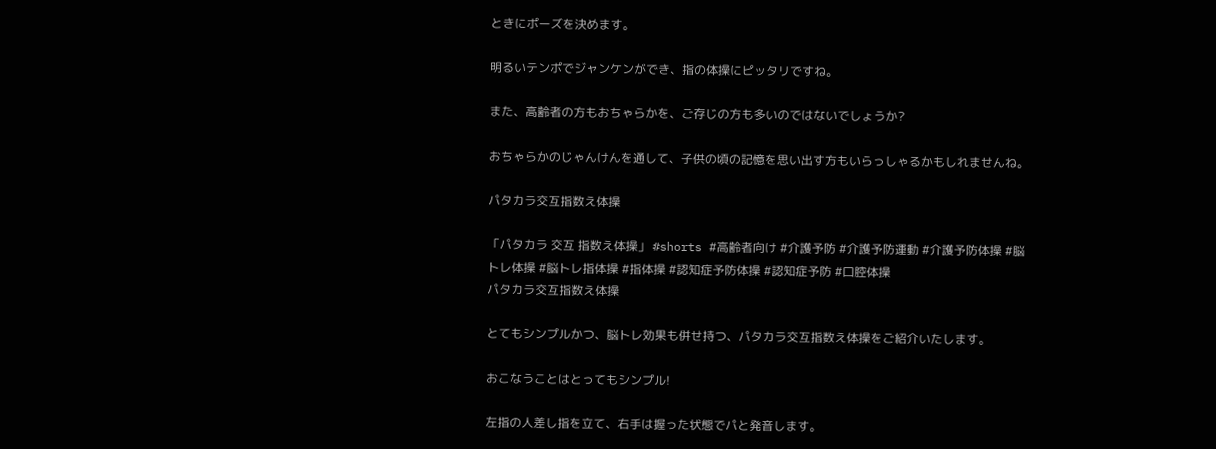ときにポーズを決めます。

明るいテンポでジャンケンができ、指の体操にピッタリですね。

また、高齢者の方もおちゃらかを、ご存じの方も多いのではないでしょうか?

おちゃらかのじゃんけんを通して、子供の頃の記憶を思い出す方もいらっしゃるかもしれませんね。

パタカラ交互指数え体操

「パタカラ 交互 指数え体操」 #shorts #高齢者向け #介護予防 #介護予防運動 #介護予防体操 #脳トレ体操 #脳トレ指体操 #指体操 #認知症予防体操 #認知症予防 #口腔体操
パタカラ交互指数え体操

とてもシンプルかつ、脳トレ効果も併せ持つ、パタカラ交互指数え体操をご紹介いたします。

おこなうことはとってもシンプル!

左指の人差し指を立て、右手は握った状態でパと発音します。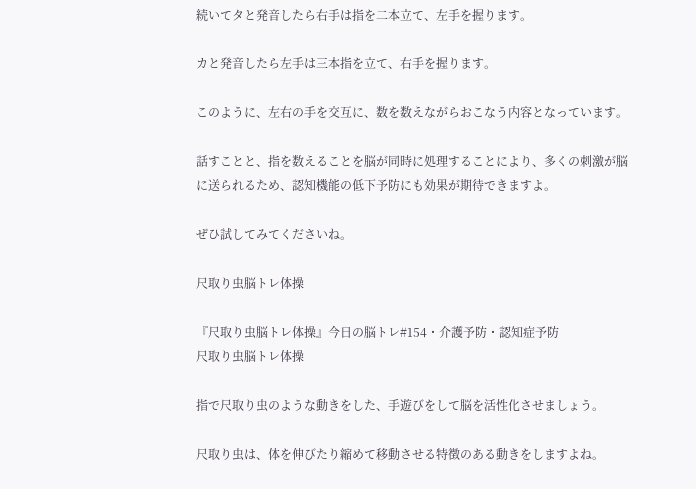続いてタと発音したら右手は指を二本立て、左手を握ります。

カと発音したら左手は三本指を立て、右手を握ります。

このように、左右の手を交互に、数を数えながらおこなう内容となっています。

話すことと、指を数えることを脳が同時に処理することにより、多くの刺激が脳に送られるため、認知機能の低下予防にも効果が期待できますよ。

ぜひ試してみてくださいね。

尺取り虫脳トレ体操

『尺取り虫脳トレ体操』今日の脳トレ#154・介護予防・認知症予防
尺取り虫脳トレ体操

指で尺取り虫のような動きをした、手遊びをして脳を活性化させましょう。

尺取り虫は、体を伸びたり縮めて移動させる特徴のある動きをしますよね。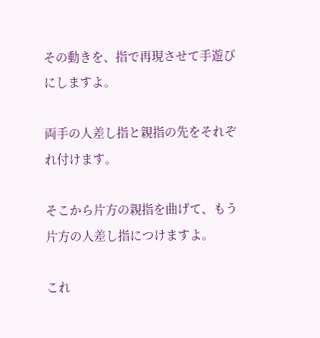その動きを、指で再現させて手遊びにしますよ。

両手の人差し指と親指の先をそれぞれ付けます。

そこから片方の親指を曲げて、もう片方の人差し指につけますよ。

これ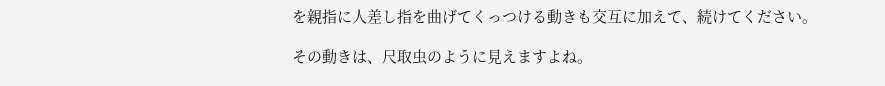を親指に人差し指を曲げてくっつける動きも交互に加えて、続けてください。

その動きは、尺取虫のように見えますよね。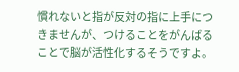慣れないと指が反対の指に上手につきませんが、つけることをがんばることで脳が活性化するそうですよ。